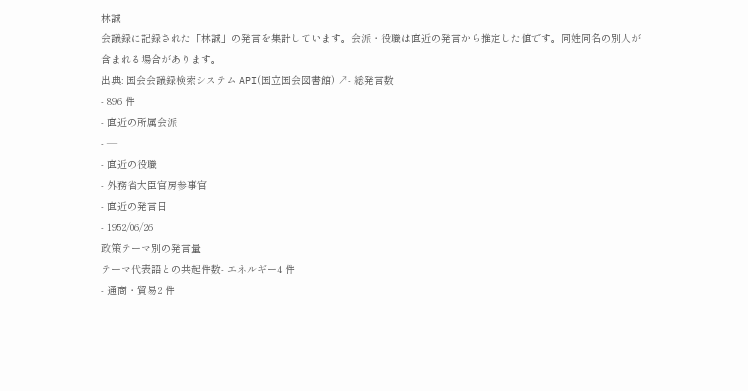林誠
会議録に記録された「林誠」の発言を集計しています。会派・役職は直近の発言から推定した値です。同姓同名の別人が含まれる場合があります。
出典: 国会会議録検索システム API(国立国会図書館) ↗- 総発言数
- 896 件
- 直近の所属会派
- —
- 直近の役職
- 外務省大臣官房参事官
- 直近の発言日
- 1952/06/26
政策テーマ別の発言量
テーマ代表語との共起件数- エネルギー4 件
- 通商・貿易2 件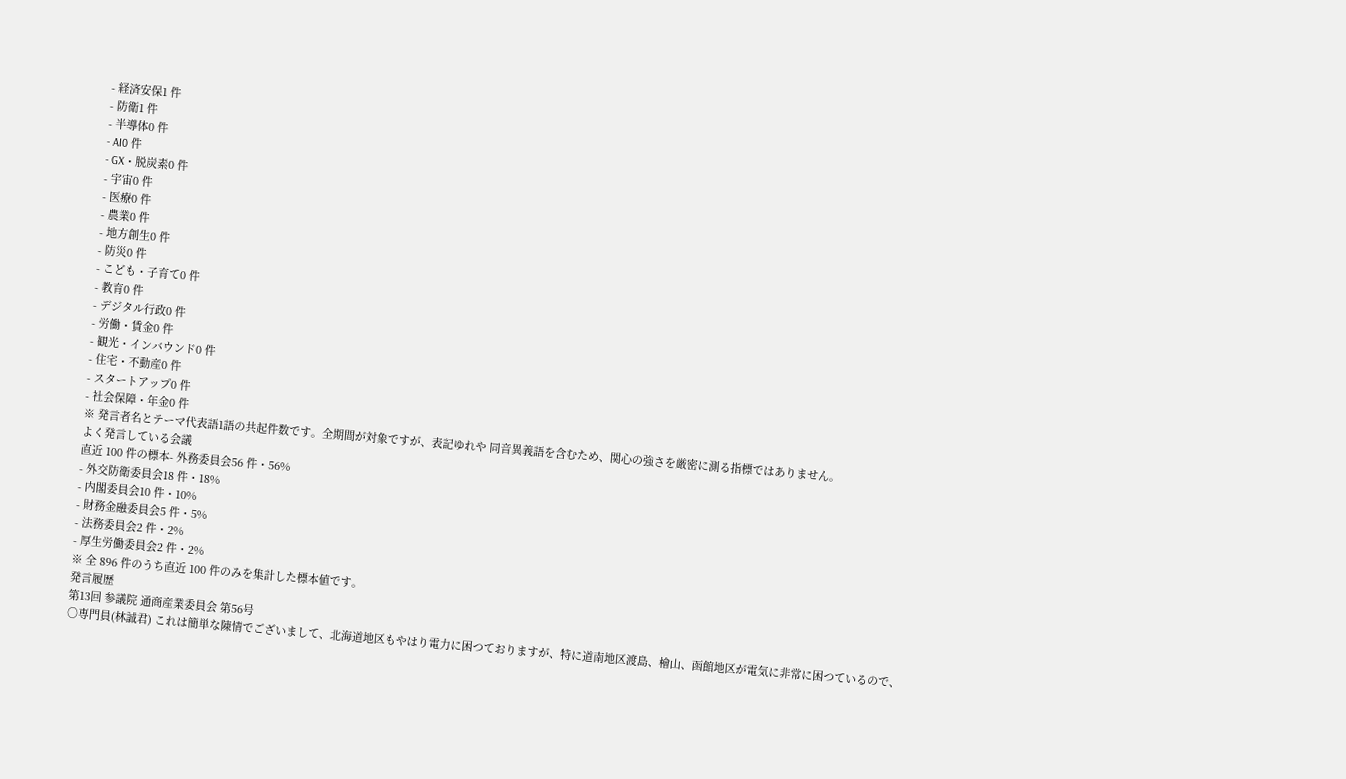- 経済安保1 件
- 防衛1 件
- 半導体0 件
- AI0 件
- GX・脱炭素0 件
- 宇宙0 件
- 医療0 件
- 農業0 件
- 地方創生0 件
- 防災0 件
- こども・子育て0 件
- 教育0 件
- デジタル行政0 件
- 労働・賃金0 件
- 観光・インバウンド0 件
- 住宅・不動産0 件
- スタートアップ0 件
- 社会保障・年金0 件
※ 発言者名とテーマ代表語1語の共起件数です。全期間が対象ですが、表記ゆれや 同音異義語を含むため、関心の強さを厳密に測る指標ではありません。
よく発言している会議
直近 100 件の標本- 外務委員会56 件・56%
- 外交防衛委員会18 件・18%
- 内閣委員会10 件・10%
- 財務金融委員会5 件・5%
- 法務委員会2 件・2%
- 厚生労働委員会2 件・2%
※ 全 896 件のうち直近 100 件のみを集計した標本値です。
発言履歴
第13回 参議院 通商産業委員会 第56号
○専門員(林誠君) これは簡単な陳情でございまして、北海道地区もやはり電力に困つておりますが、特に道南地区渡島、檜山、函館地区が電気に非常に困つているので、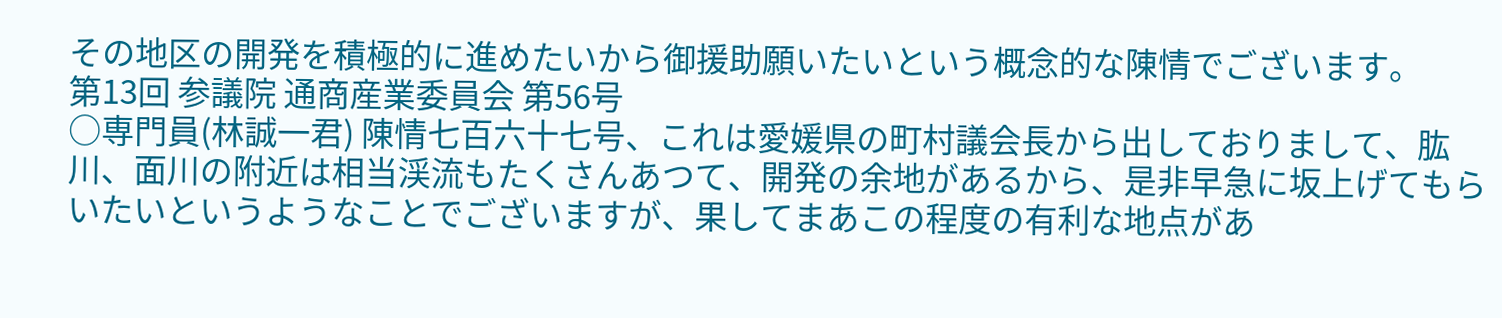その地区の開発を積極的に進めたいから御援助願いたいという概念的な陳情でございます。
第13回 参議院 通商産業委員会 第56号
○専門員(林誠一君) 陳情七百六十七号、これは愛媛県の町村議会長から出しておりまして、肱川、面川の附近は相当渓流もたくさんあつて、開発の余地があるから、是非早急に坂上げてもらいたいというようなことでございますが、果してまあこの程度の有利な地点があ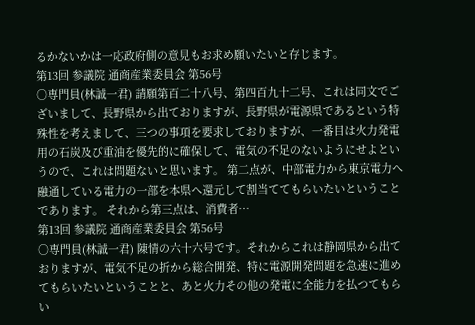るかないかは一応政府側の意見もお求め願いたいと存じます。
第13回 参議院 通商産業委員会 第56号
○専門員(林誠一君) 請願第百二十八号、第四百九十二号、これは同文でございまして、長野県から出ておりますが、長野県が電源県であるという特殊性を考えまして、三つの事項を要求しておりますが、一番目は火力発電用の石炭及び重油を優先的に確保して、電気の不足のないようにせよというので、これは問題ないと思います。 第二点が、中部電力から東京電力へ融通している電力の一部を本県へ還元して割当ててもらいたいということであります。 それから第三点は、消費者…
第13回 参議院 通商産業委員会 第56号
○専門員(林誠一君) 陳情の六十六号です。それからこれは静岡県から出ておりますが、電気不足の折から総合開発、特に電源開発問題を急速に進めてもらいたいということと、あと火力その他の発電に全能力を払つてもらい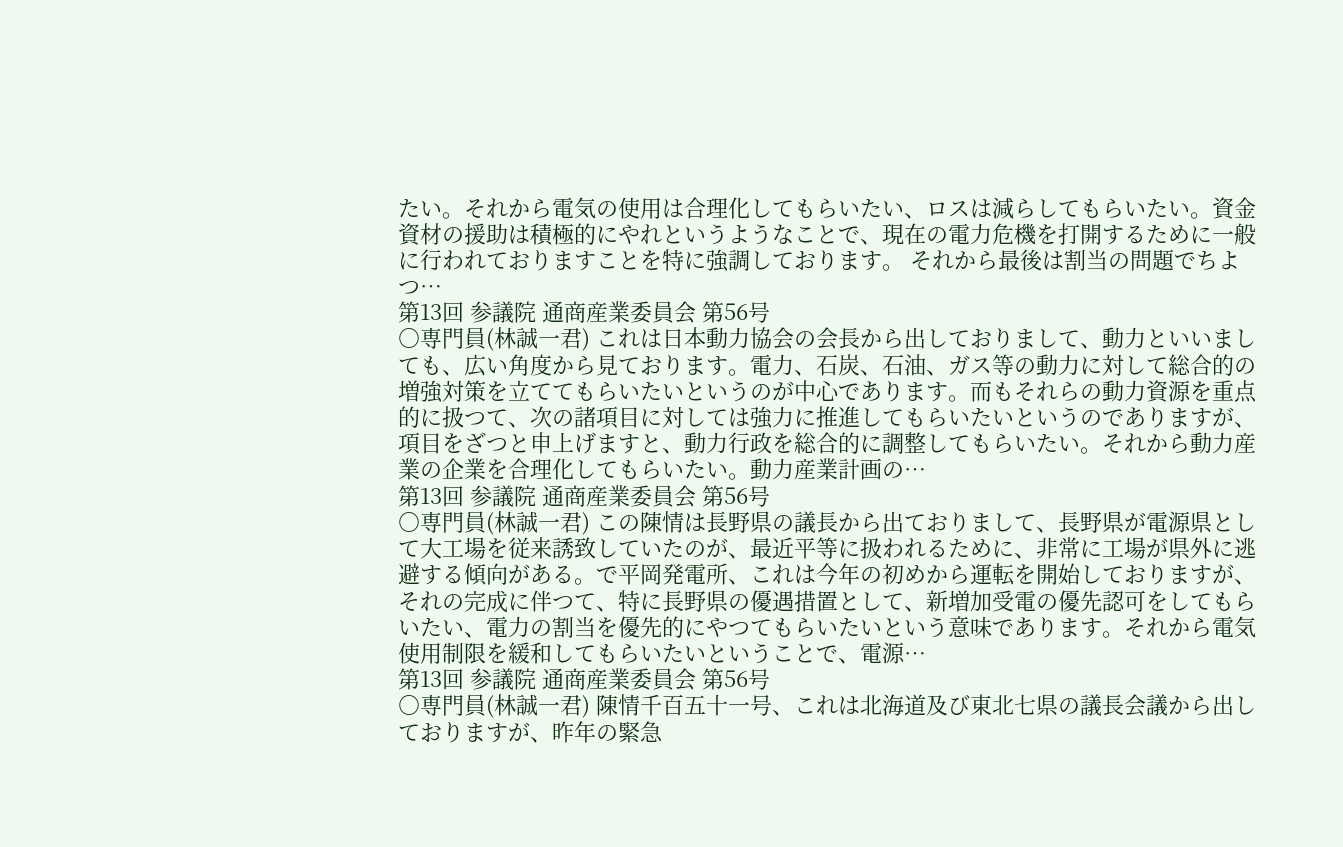たい。それから電気の使用は合理化してもらいたい、ロスは減らしてもらいたい。資金資材の援助は積極的にやれというようなことで、現在の電力危機を打開するために一般に行われておりますことを特に強調しております。 それから最後は割当の問題でちよつ…
第13回 参議院 通商産業委員会 第56号
○専門員(林誠一君) これは日本動力協会の会長から出しておりまして、動力といいましても、広い角度から見ております。電力、石炭、石油、ガス等の動力に対して総合的の増強対策を立ててもらいたいというのが中心であります。而もそれらの動力資源を重点的に扱つて、次の諸項目に対しては強力に推進してもらいたいというのでありますが、項目をざつと申上げますと、動力行政を総合的に調整してもらいたい。それから動力産業の企業を合理化してもらいたい。動力産業計画の…
第13回 参議院 通商産業委員会 第56号
○専門員(林誠一君) この陳情は長野県の議長から出ておりまして、長野県が電源県として大工場を従来誘致していたのが、最近平等に扱われるために、非常に工場が県外に逃避する傾向がある。で平岡発電所、これは今年の初めから運転を開始しておりますが、それの完成に伴つて、特に長野県の優遇措置として、新増加受電の優先認可をしてもらいたい、電力の割当を優先的にやつてもらいたいという意味であります。それから電気使用制限を緩和してもらいたいということで、電源…
第13回 参議院 通商産業委員会 第56号
○専門員(林誠一君) 陳情千百五十一号、これは北海道及び東北七県の議長会議から出しておりますが、昨年の緊急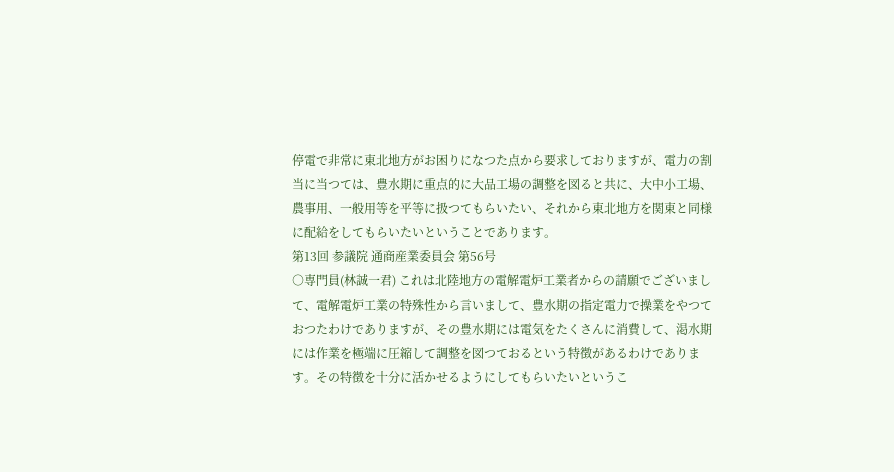停電で非常に東北地方がお困りになつた点から要求しておりますが、電力の割当に当つては、豊水期に重点的に大品工場の調整を図ると共に、大中小工場、農事用、一般用等を平等に扱つてもらいたい、それから東北地方を関東と同様に配給をしてもらいたいということであります。
第13回 参議院 通商産業委員会 第56号
○専門員(林誠一君) これは北陸地方の電解電炉工業者からの請願でございまして、電解電炉工業の特殊性から言いまして、豊水期の指定電力で操業をやつておつたわけでありますが、その豊水期には電気をたくさんに消費して、渇水期には作業を極端に圧縮して調整を図つておるという特徴があるわけであります。その特徴を十分に活かせるようにしてもらいたいというこ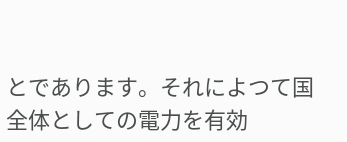とであります。それによつて国全体としての電力を有効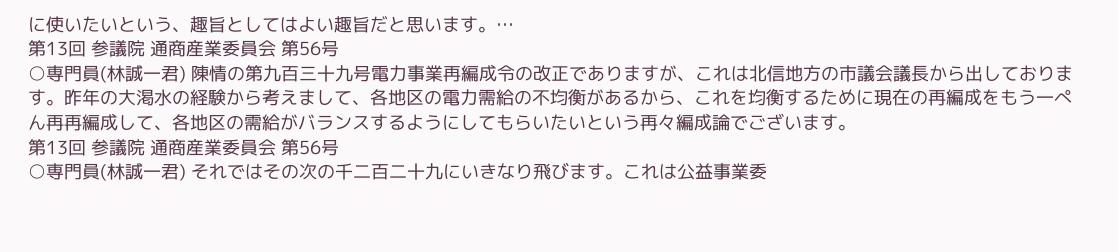に使いたいという、趣旨としてはよい趣旨だと思います。…
第13回 参議院 通商産業委員会 第56号
○専門員(林誠一君) 陳情の第九百三十九号電力事業再編成令の改正でありますが、これは北信地方の市議会議長から出しております。昨年の大渇水の経験から考えまして、各地区の電力需給の不均衡があるから、これを均衡するために現在の再編成をもう一ぺん再再編成して、各地区の需給がバランスするようにしてもらいたいという再々編成論でございます。
第13回 参議院 通商産業委員会 第56号
○専門員(林誠一君) それではその次の千二百二十九にいきなり飛びます。これは公益事業委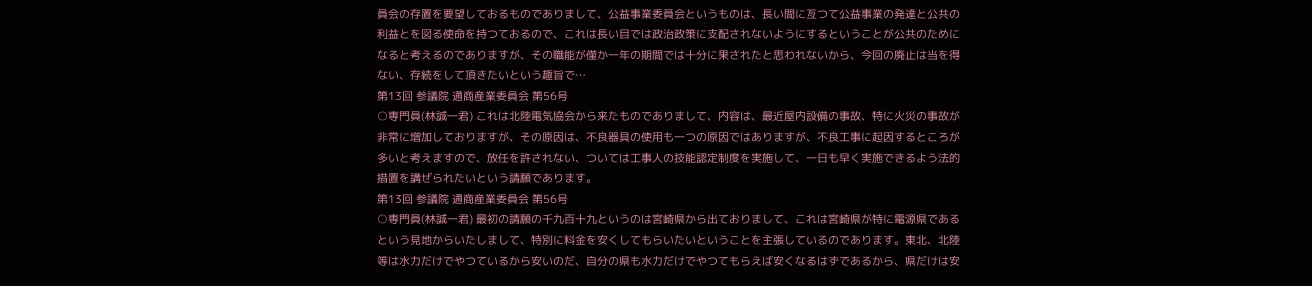員会の存置を要望しておるものでありまして、公益事業委員会というものは、長い間に亙つて公益事業の発達と公共の利益とを図る使命を持つておるので、これは長い目では政治政策に支配されないようにするということが公共のためになると考えるのでありますが、その職能が僅か一年の期間では十分に果されたと思われないから、今回の廃止は当を得ない、存続をして頂きたいという趣旨で…
第13回 参議院 通商産業委員会 第56号
○専門員(林誠一君) これは北陸電気協会から来たものでありまして、内容は、最近屋内設備の事故、特に火災の事故が非常に増加しておりますが、その原因は、不良器具の使用も一つの原因ではありますが、不良工事に起因するところが多いと考えますので、放任を許されない、ついては工事人の技能認定制度を実施して、一日も早く実施できるよう法的措置を講ぜられたいという請願であります。
第13回 参議院 通商産業委員会 第56号
○専門員(林誠一君) 最初の請願の千九百十九というのは宮崎県から出ておりまして、これは宮崎県が特に電源県であるという見地からいたしまして、特別に料金を安くしてもらいたいということを主張しているのであります。東北、北陸等は水力だけでやつているから安いのだ、自分の県も水力だけでやつてもらえば安くなるはずであるから、県だけは安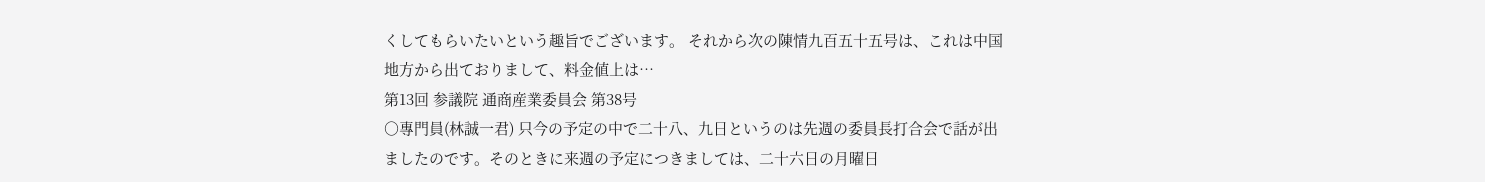くしてもらいたいという趣旨でございます。 それから次の陳情九百五十五号は、これは中国地方から出ておりまして、料金値上は…
第13回 参議院 通商産業委員会 第38号
○專門員(林誠一君) 只今の予定の中で二十八、九日というのは先週の委員長打合会で話が出ましたのです。そのときに来週の予定につきましては、二十六日の月曜日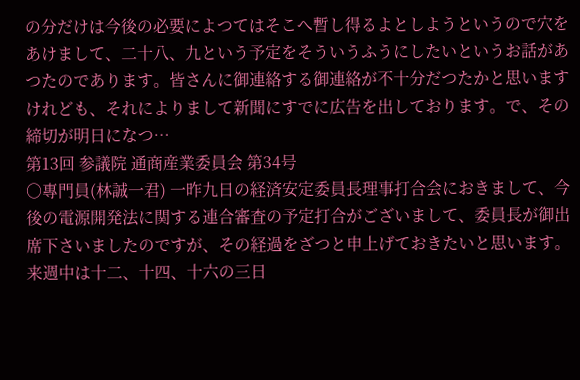の分だけは今後の必要によつてはそこへ暫し得るよとしようというので穴をあけまして、二十八、九という予定をそういうふうにしたいというお話があつたのであります。皆さんに御連絡する御連絡が不十分だつたかと思いますけれども、それによりまして新聞にすでに広告を出しております。で、その締切が明日になつ…
第13回 参議院 通商産業委員会 第34号
○專門員(林誠一君) 一昨九日の経済安定委員長理事打合会におきまして、今後の電源開発法に関する連合審査の予定打合がございまして、委員長が御出席下さいましたのですが、その経過をざつと申上げておきたいと思います。来週中は十二、十四、十六の三日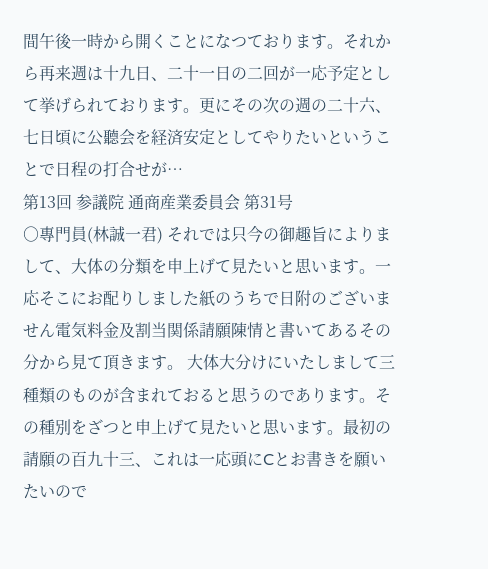間午後一時から開くことになつております。それから再来週は十九日、二十一日の二回が一応予定として挙げられております。更にその次の週の二十六、七日頃に公聽会を経済安定としてやりたいということで日程の打合せが…
第13回 参議院 通商産業委員会 第31号
○專門員(林誠一君) それでは只今の御趣旨によりまして、大体の分類を申上げて見たいと思います。一応そこにお配りしました紙のうちで日附のございません電気料金及割当関係請願陳情と書いてあるその分から見て頂きます。 大体大分けにいたしまして三種類のものが含まれておると思うのであります。その種別をざつと申上げて見たいと思います。最初の請願の百九十三、これは一応頭にCとお書きを願いたいので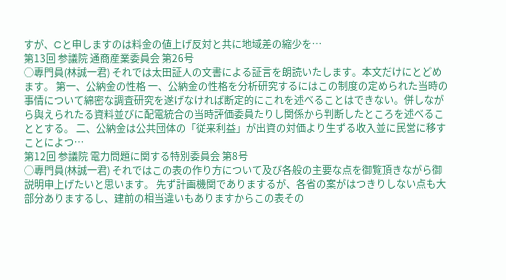すが、Cと申しますのは料金の値上げ反対と共に地域差の縮少を…
第13回 参議院 通商産業委員会 第26号
○專門員(林誠一君) それでは太田証人の文書による証言を朗読いたします。本文だけにとどめます。 第一、公納金の性格 一、公納金の性格を分析研究するにはこの制度の定められた当時の事情について綿密な調査研究を遂げなければ断定的にこれを述べることはできない。併しながら與えられたる資料並びに配電統合の当時評価委員たりし関係から判断したところを述べることとする。 二、公納金は公共団体の「従来利益」が出資の対価より生ずる收入並に民営に移すことによつ…
第12回 参議院 電力問題に関する特別委員会 第8号
○專門員(林誠一君) それではこの表の作り方について及び各般の主要な点を御覧頂きながら御説明申上げたいと思います。 先ず計画機関でありまするが、各省の案がはつきりしない点も大部分ありまするし、建前の相当違いもありますからこの表その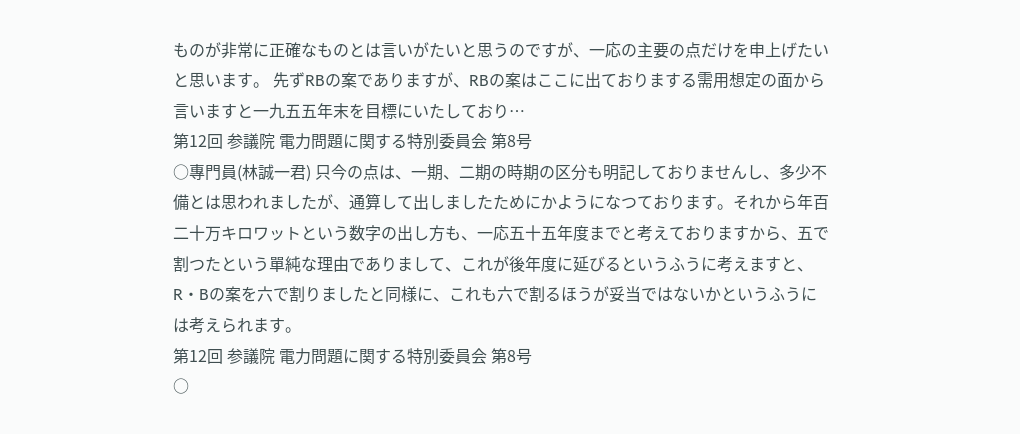ものが非常に正確なものとは言いがたいと思うのですが、一応の主要の点だけを申上げたいと思います。 先ずRBの案でありますが、RBの案はここに出ておりまする需用想定の面から言いますと一九五五年末を目標にいたしており…
第12回 参議院 電力問題に関する特別委員会 第8号
○專門員(林誠一君) 只今の点は、一期、二期の時期の区分も明記しておりませんし、多少不備とは思われましたが、通算して出しましたためにかようになつております。それから年百二十万キロワットという数字の出し方も、一応五十五年度までと考えておりますから、五で割つたという單純な理由でありまして、これが後年度に延びるというふうに考えますと、R・Bの案を六で割りましたと同様に、これも六で割るほうが妥当ではないかというふうには考えられます。
第12回 参議院 電力問題に関する特別委員会 第8号
○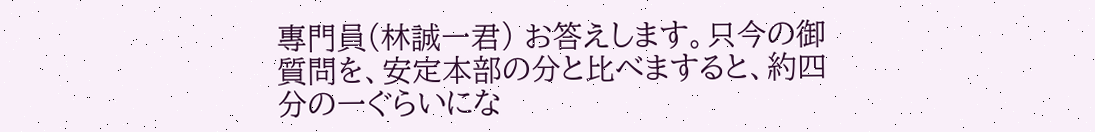專門員(林誠一君) お答えします。只今の御質問を、安定本部の分と比べますると、約四分の一ぐらいにな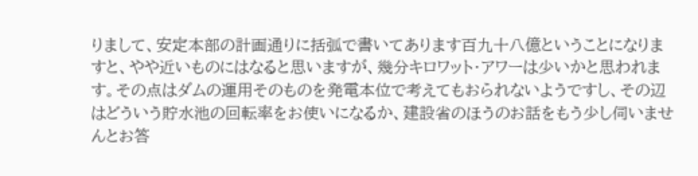りまして、安定本部の計画通りに括弧で書いてあります百九十八億ということになりますと、やや近いものにはなると思いますが、幾分キロワット・アワーは少いかと思われます。その点はダムの運用そのものを発電本位で考えてもおられないようですし、その辺はどういう貯水池の回転率をお使いになるか、建設省のほうのお話をもう少し伺いませんとお答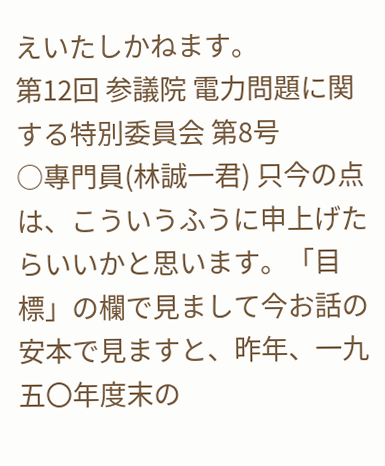えいたしかねます。
第12回 参議院 電力問題に関する特別委員会 第8号
○專門員(林誠一君) 只今の点は、こういうふうに申上げたらいいかと思います。「目標」の欄で見まして今お話の安本で見ますと、昨年、一九五〇年度末の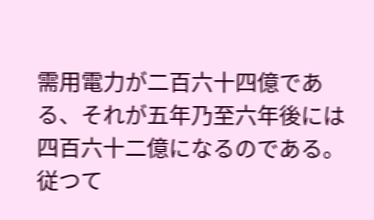需用電力が二百六十四億である、それが五年乃至六年後には四百六十二億になるのである。従つて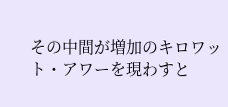その中間が増加のキロワット・アワーを現わすと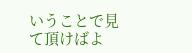いうことで見て頂けばよ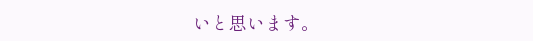いと思います。